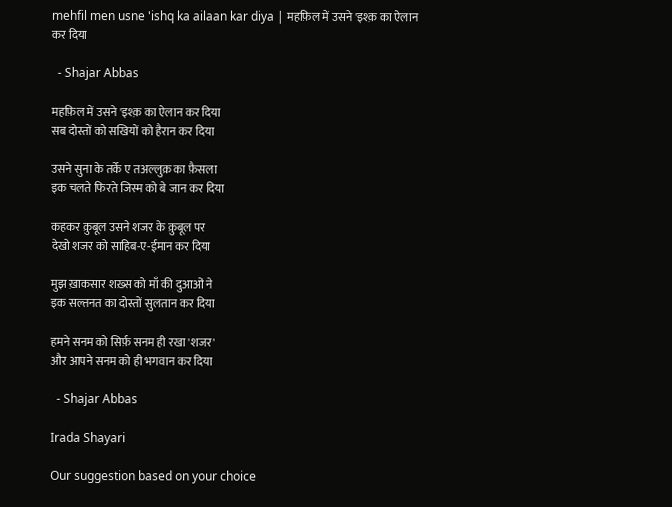mehfil men usne 'ishq ka ailaan kar diya | महफ़िल में उसने 'इश्क़ का ऐलान कर दिया

  - Shajar Abbas

महफ़िल में उसने 'इश्क़ का ऐलान कर दिया
सब दोस्तों को सखियों को हैरान कर दिया

उसने सुना के तर्के ए तअल्लुक़ का फ़ैसला
इक चलते फिरते जिस्म को बे जान कर दिया

कहकर क़ुबूल उसने शजर के क़ुबूल पर
देखो शजर को साहिब-ए-ईमान कर दिया

मुझ ख़ाकसार शख़्स को माँ की दुआओं ने
इक सल्तनत का दोस्तों सुलतान कर दिया

हमने सनम को सिर्फ़ सनम ही रखा 'शजर'
और आपने सनम को ही भगवान कर दिया

  - Shajar Abbas

Irada Shayari

Our suggestion based on your choice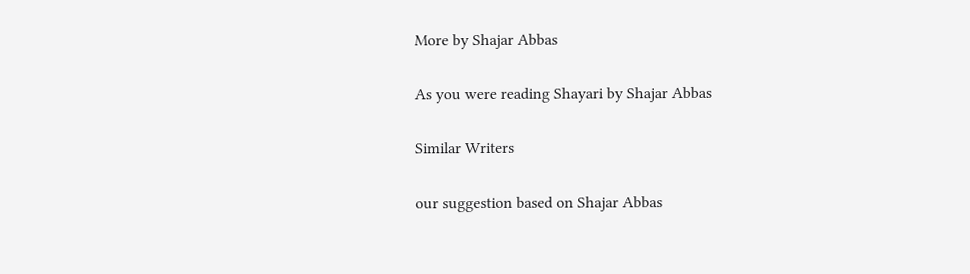More by Shajar Abbas

As you were reading Shayari by Shajar Abbas

Similar Writers

our suggestion based on Shajar Abbas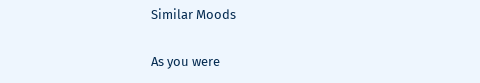Similar Moods

As you were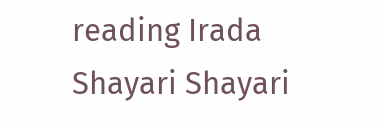reading Irada Shayari Shayari